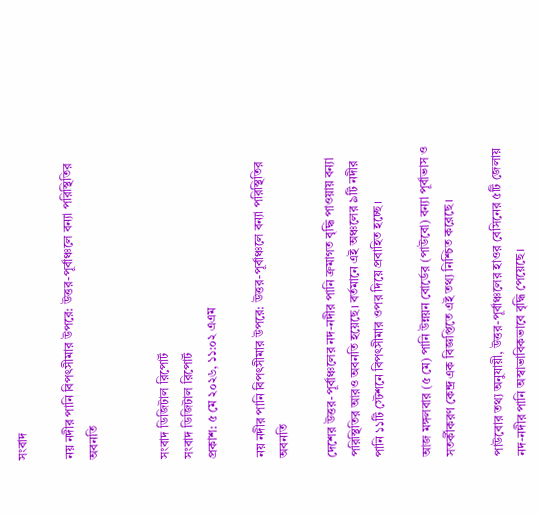সংবাদ

নয় নদীর পানি বিপৎসীমার উপরে: উত্তর-পূর্বাঞ্চলে বন্যা পরিস্থিতির অবনতি


সংবাদ ডিজিটাল রিপোর্ট
সংবাদ ডিজিটাল রিপোর্ট
প্রকাশ: ৫ মে ২০২৬, ১১:০২ এএম

নয় নদীর পানি বিপৎসীমার উপরে: উত্তর-পূর্বাঞ্চলে বন্যা পরিস্থিতির অবনতি

দেশের উত্তর-পূর্বাঞ্চলের নদ-নদীর পানি ক্রমাগত বৃদ্ধি পাওয়ায় বন্যা পরিস্থিতির আরও অবনতি হয়েছে। বর্তমানে এই অঞ্চলের ৯টি নদীর পানি ১১টি স্টেশনে বিপৎসীমার ওপর দিয়ে প্রবাহিত হচ্ছে।

আজ মঙ্গলবার (৫ মে) পানি উন্নয়ন বোর্ডের (পাউবো) বন্যা পূর্বাভাস ও সতর্কীকরণ কেন্দ্র এক বিজ্ঞপ্তিতে এই তথ্য নিশ্চিত করেছে।

পাউবোর তথ্য অনুযায়ী, উত্তর-পূর্বাঞ্চলের হাওর বেসিনের ৫টি জেলায় নদ-নদীর পানি অস্বাভাবিকভাবে বৃদ্ধি পেয়েছে।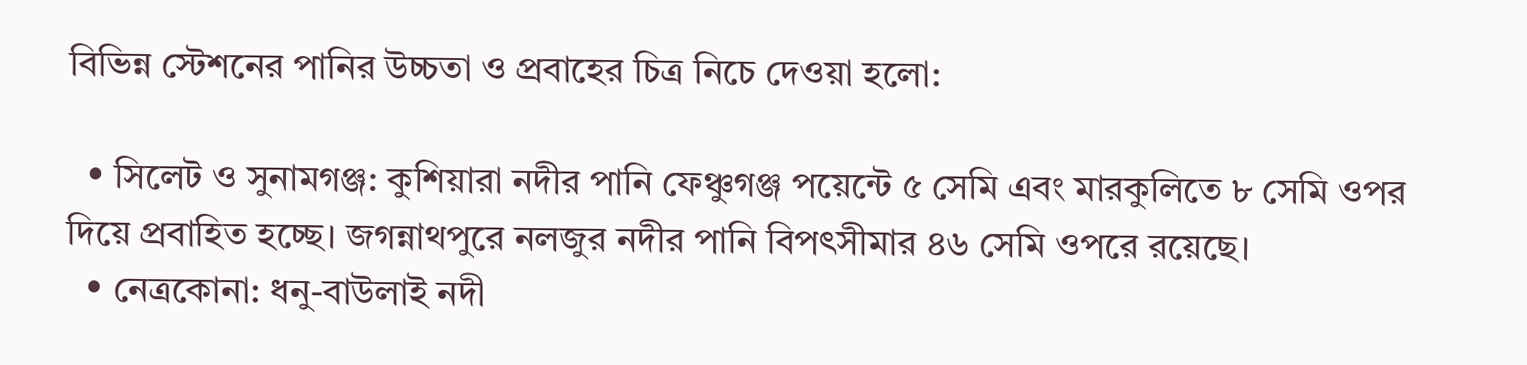বিভিন্ন স্টেশনের পানির উচ্চতা ও প্রবাহের চিত্র নিচে দেওয়া হলো:

  • সিলেট ও সুনামগঞ্জ: কুশিয়ারা নদীর পানি ফেঞ্চুগঞ্জ পয়েন্টে ৫ সেমি এবং মারকুলিতে ৮ সেমি ওপর দিয়ে প্রবাহিত হচ্ছে। জগন্নাথপুরে নলজুর নদীর পানি বিপৎসীমার ৪৬ সেমি ওপরে রয়েছে।
  • নেত্রকোনা: ধনু-বাউলাই নদী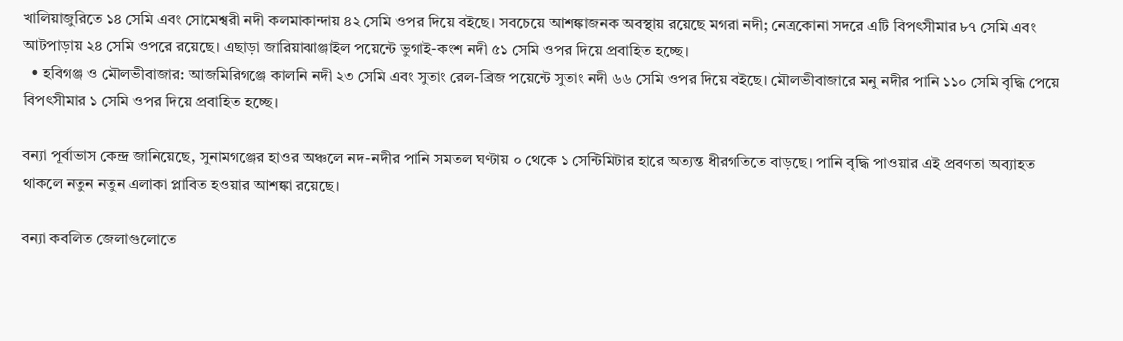খালিয়াজুরিতে ১৪ সেমি এবং সোমেশ্বরী নদী কলমাকান্দায় ৪২ সেমি ওপর দিয়ে বইছে। সবচেয়ে আশঙ্কাজনক অবস্থায় রয়েছে মগরা নদী; নেত্রকোনা সদরে এটি বিপৎসীমার ৮৭ সেমি এবং আটপাড়ায় ২৪ সেমি ওপরে রয়েছে। এছাড়া জারিয়াঝাঞ্জাইল পয়েন্টে ভুগাই-কংশ নদী ৫১ সেমি ওপর দিয়ে প্রবাহিত হচ্ছে।
  • হবিগঞ্জ ও মৌলভীবাজার: আজমিরিগঞ্জে কালনি নদী ২৩ সেমি এবং সুতাং রেল-ব্রিজ পয়েন্টে সুতাং নদী ৬৬ সেমি ওপর দিয়ে বইছে। মৌলভীবাজারে মনু নদীর পানি ১১০ সেমি বৃদ্ধি পেয়ে বিপৎসীমার ১ সেমি ওপর দিয়ে প্রবাহিত হচ্ছে।

বন্যা পূর্বাভাস কেন্দ্র জানিয়েছে, সুনামগঞ্জের হাওর অঞ্চলে নদ-নদীর পানি সমতল ঘণ্টায় ০ থেকে ১ সেন্টিমিটার হারে অত্যন্ত ধীরগতিতে বাড়ছে। পানি বৃদ্ধি পাওয়ার এই প্রবণতা অব্যাহত থাকলে নতুন নতুন এলাকা প্লাবিত হওয়ার আশঙ্কা রয়েছে।

বন্যা কবলিত জেলাগুলোতে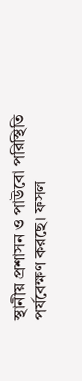স্থানীয় প্রশাসন ও পাউবো পরিস্থিতি পর্যবেক্ষণ করছে। ফসল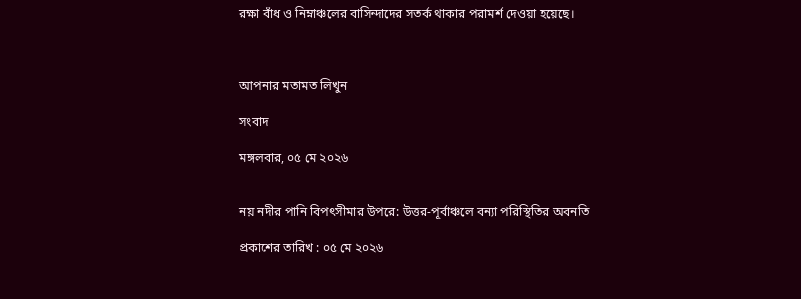রক্ষা বাঁধ ও নিম্নাঞ্চলের বাসিন্দাদের সতর্ক থাকার পরামর্শ দেওয়া হয়েছে।



আপনার মতামত লিখুন

সংবাদ

মঙ্গলবার, ০৫ মে ২০২৬


নয় নদীর পানি বিপৎসীমার উপরে: উত্তর-পূর্বাঞ্চলে বন্যা পরিস্থিতির অবনতি

প্রকাশের তারিখ : ০৫ মে ২০২৬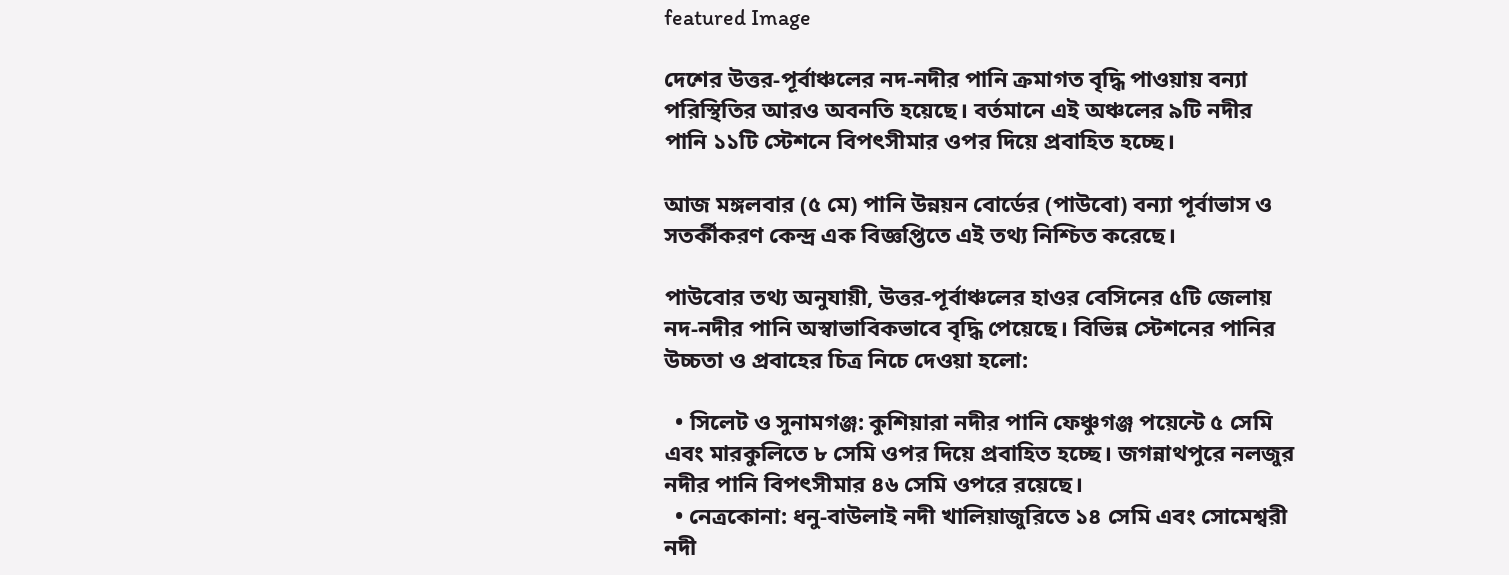featured Image

দেশের উত্তর-পূর্বাঞ্চলের নদ-নদীর পানি ক্রমাগত বৃদ্ধি পাওয়ায় বন্যা পরিস্থিতির আরও অবনতি হয়েছে। বর্তমানে এই অঞ্চলের ৯টি নদীর পানি ১১টি স্টেশনে বিপৎসীমার ওপর দিয়ে প্রবাহিত হচ্ছে।

আজ মঙ্গলবার (৫ মে) পানি উন্নয়ন বোর্ডের (পাউবো) বন্যা পূর্বাভাস ও সতর্কীকরণ কেন্দ্র এক বিজ্ঞপ্তিতে এই তথ্য নিশ্চিত করেছে।

পাউবোর তথ্য অনুযায়ী, উত্তর-পূর্বাঞ্চলের হাওর বেসিনের ৫টি জেলায় নদ-নদীর পানি অস্বাভাবিকভাবে বৃদ্ধি পেয়েছে। বিভিন্ন স্টেশনের পানির উচ্চতা ও প্রবাহের চিত্র নিচে দেওয়া হলো:

  • সিলেট ও সুনামগঞ্জ: কুশিয়ারা নদীর পানি ফেঞ্চুগঞ্জ পয়েন্টে ৫ সেমি এবং মারকুলিতে ৮ সেমি ওপর দিয়ে প্রবাহিত হচ্ছে। জগন্নাথপুরে নলজুর নদীর পানি বিপৎসীমার ৪৬ সেমি ওপরে রয়েছে।
  • নেত্রকোনা: ধনু-বাউলাই নদী খালিয়াজুরিতে ১৪ সেমি এবং সোমেশ্বরী নদী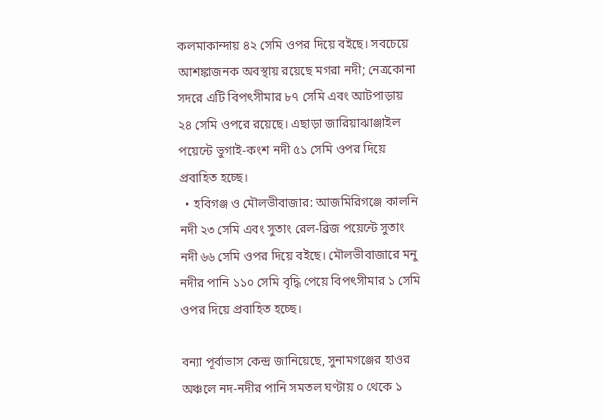কলমাকান্দায় ৪২ সেমি ওপর দিয়ে বইছে। সবচেয়ে আশঙ্কাজনক অবস্থায় রয়েছে মগরা নদী; নেত্রকোনা সদরে এটি বিপৎসীমার ৮৭ সেমি এবং আটপাড়ায় ২৪ সেমি ওপরে রয়েছে। এছাড়া জারিয়াঝাঞ্জাইল পয়েন্টে ভুগাই-কংশ নদী ৫১ সেমি ওপর দিয়ে প্রবাহিত হচ্ছে।
  • হবিগঞ্জ ও মৌলভীবাজার: আজমিরিগঞ্জে কালনি নদী ২৩ সেমি এবং সুতাং রেল-ব্রিজ পয়েন্টে সুতাং নদী ৬৬ সেমি ওপর দিয়ে বইছে। মৌলভীবাজারে মনু নদীর পানি ১১০ সেমি বৃদ্ধি পেয়ে বিপৎসীমার ১ সেমি ওপর দিয়ে প্রবাহিত হচ্ছে।

বন্যা পূর্বাভাস কেন্দ্র জানিয়েছে, সুনামগঞ্জের হাওর অঞ্চলে নদ-নদীর পানি সমতল ঘণ্টায় ০ থেকে ১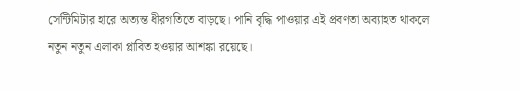সেন্টিমিটার হারে অত্যন্ত ধীরগতিতে বাড়ছে। পানি বৃদ্ধি পাওয়ার এই প্রবণতা অব্যাহত থাকলে নতুন নতুন এলাকা প্লাবিত হওয়ার আশঙ্কা রয়েছে।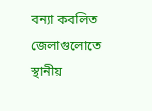বন্যা কবলিত জেলাগুলোতে স্থানীয়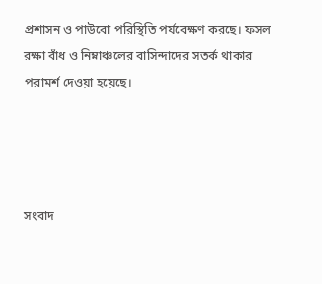প্রশাসন ও পাউবো পরিস্থিতি পর্যবেক্ষণ করছে। ফসল রক্ষা বাঁধ ও নিম্নাঞ্চলের বাসিন্দাদের সতর্ক থাকার পরামর্শ দেওয়া হয়েছে।




সংবাদ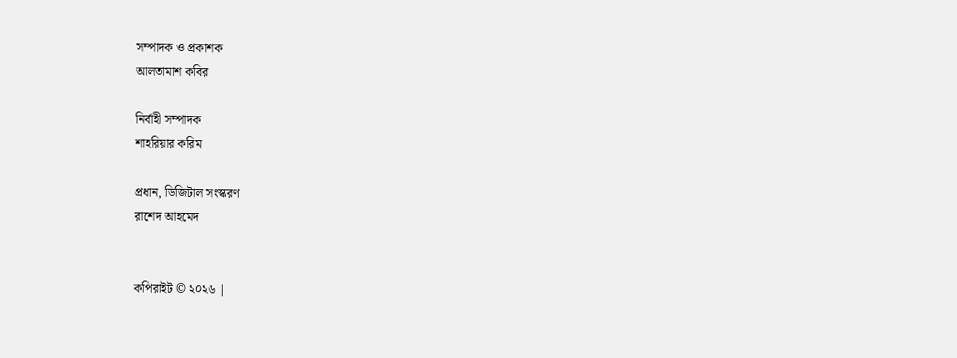সম্পাদক ও প্রকাশক
আলতামাশ কবির

নির্বাহী সম্পাদক
শাহরিয়ার করিম

প্রধান, ডিজিটাল সংস্করণ
রাশেদ আহমেদ


কপিরাইট © ২০২৬ |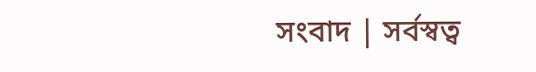সংবাদ | সর্বস্বত্ব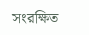সংরক্ষিত